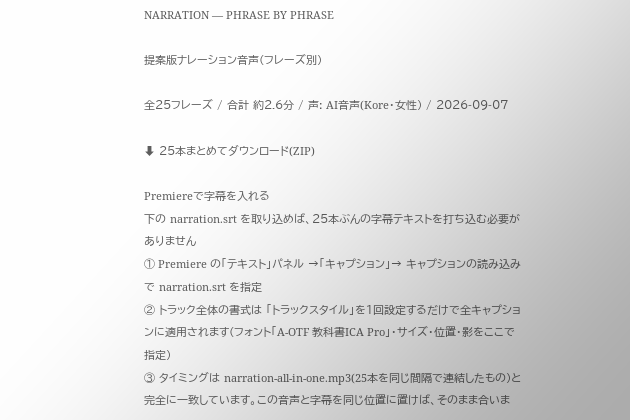NARRATION — PHRASE BY PHRASE

提案版ナレーション音声(フレーズ別)

全25フレーズ / 合計 約2.6分 / 声: AI音声(Kore・女性) / 2026-09-07

⬇ 25本まとめてダウンロード(ZIP)

Premiereで字幕を入れる
下の narration.srt を取り込めば、25本ぶんの字幕テキストを打ち込む必要がありません
① Premiere の「テキスト」パネル →「キャプション」→ キャプションの読み込み で narration.srt を指定
② トラック全体の書式は 「トラックスタイル」を1回設定するだけで全キャプションに適用されます(フォント「A-OTF 教科書ICA Pro」・サイズ・位置・影をここで指定)
③ タイミングは narration-all-in-one.mp3(25本を同じ間隔で連結したもの)と完全に一致しています。この音声と字幕を同じ位置に置けば、そのまま合いま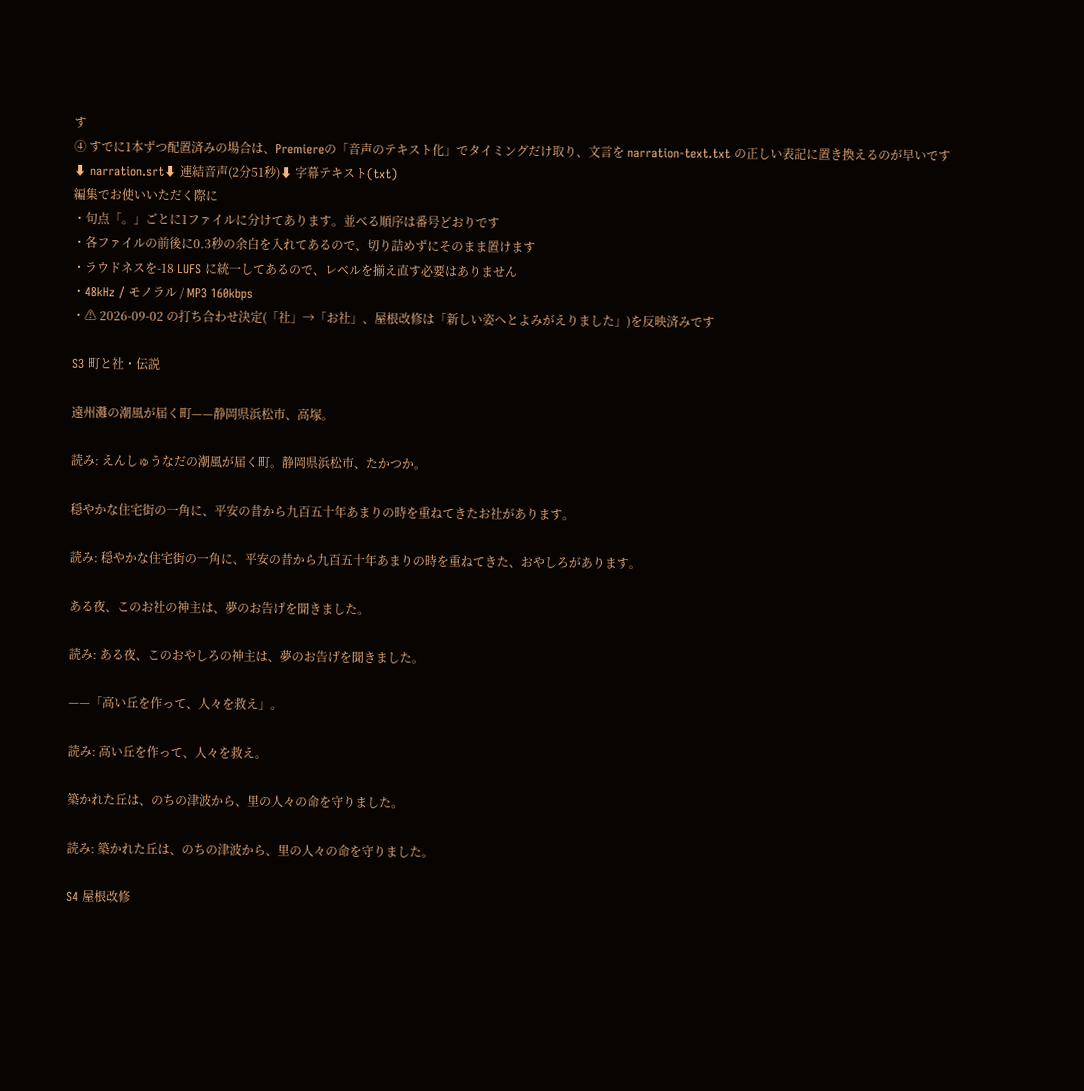す
④ すでに1本ずつ配置済みの場合は、Premiereの「音声のテキスト化」でタイミングだけ取り、文言を narration-text.txt の正しい表記に置き換えるのが早いです
⬇ narration.srt⬇ 連結音声(2分51秒)⬇ 字幕テキスト(txt)
編集でお使いいただく際に
・句点「。」ごとに1ファイルに分けてあります。並べる順序は番号どおりです
・各ファイルの前後に0.3秒の余白を入れてあるので、切り詰めずにそのまま置けます
・ラウドネスを-18 LUFS に統一してあるので、レベルを揃え直す必要はありません
・48kHz / モノラル / MP3 160kbps
・⚠ 2026-09-02 の打ち合わせ決定(「社」→「お社」、屋根改修は「新しい姿へとよみがえりました」)を反映済みです

S3 町と社・伝説

遠州灘の潮風が届く町——静岡県浜松市、高塚。

読み: えんしゅうなだの潮風が届く町。静岡県浜松市、たかつか。

穏やかな住宅街の一角に、平安の昔から九百五十年あまりの時を重ねてきたお社があります。

読み: 穏やかな住宅街の一角に、平安の昔から九百五十年あまりの時を重ねてきた、おやしろがあります。

ある夜、このお社の神主は、夢のお告げを聞きました。

読み: ある夜、このおやしろの神主は、夢のお告げを聞きました。

——「高い丘を作って、人々を救え」。

読み: 高い丘を作って、人々を救え。

築かれた丘は、のちの津波から、里の人々の命を守りました。

読み: 築かれた丘は、のちの津波から、里の人々の命を守りました。

S4 屋根改修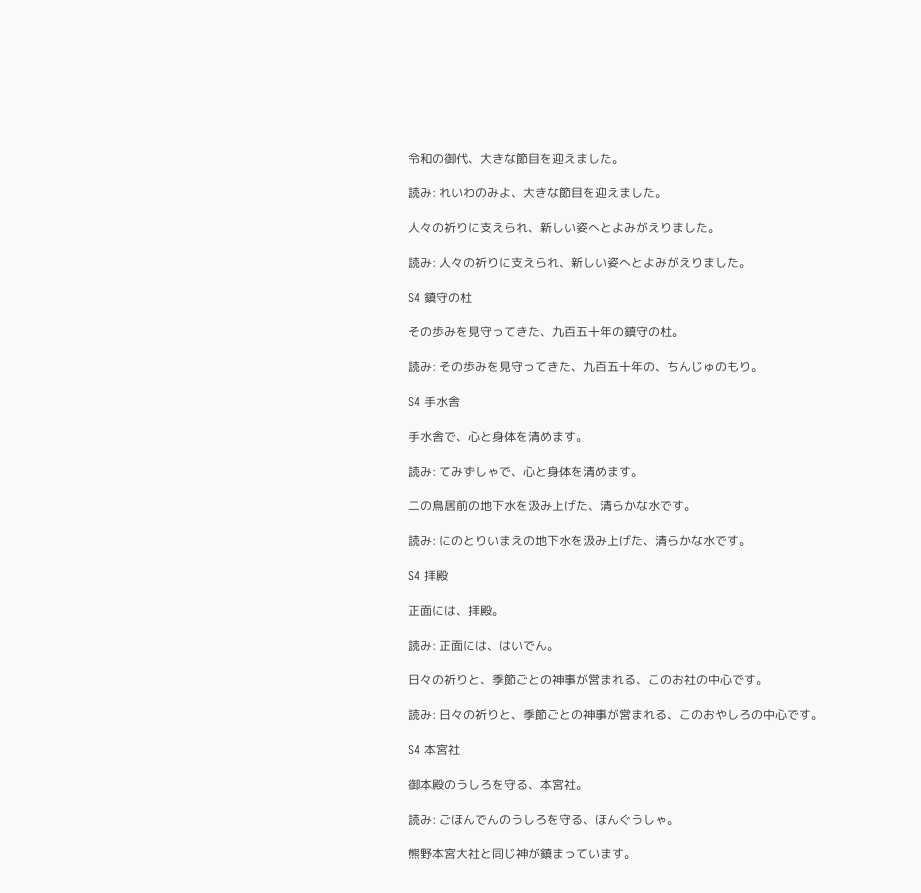令和の御代、大きな節目を迎えました。

読み: れいわのみよ、大きな節目を迎えました。

人々の祈りに支えられ、新しい姿へとよみがえりました。

読み: 人々の祈りに支えられ、新しい姿へとよみがえりました。

S4 鎮守の杜

その歩みを見守ってきた、九百五十年の鎮守の杜。

読み: その歩みを見守ってきた、九百五十年の、ちんじゅのもり。

S4 手水舎

手水舎で、心と身体を清めます。

読み: てみずしゃで、心と身体を清めます。

二の鳥居前の地下水を汲み上げた、清らかな水です。

読み: にのとりいまえの地下水を汲み上げた、清らかな水です。

S4 拝殿

正面には、拝殿。

読み: 正面には、はいでん。

日々の祈りと、季節ごとの神事が営まれる、このお社の中心です。

読み: 日々の祈りと、季節ごとの神事が営まれる、このおやしろの中心です。

S4 本宮社

御本殿のうしろを守る、本宮社。

読み: ごほんでんのうしろを守る、ほんぐうしゃ。

熊野本宮大社と同じ神が鎮まっています。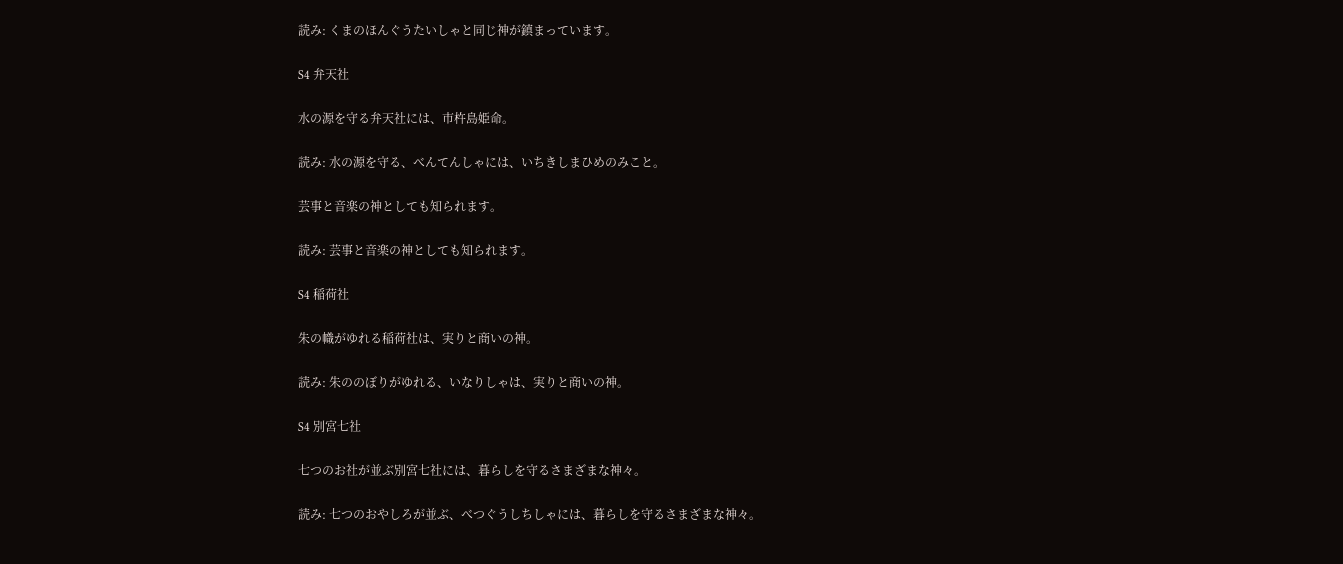読み: くまのほんぐうたいしゃと同じ神が鎮まっています。

S4 弁天社

水の源を守る弁天社には、市杵島姫命。

読み: 水の源を守る、べんてんしゃには、いちきしまひめのみこと。

芸事と音楽の神としても知られます。

読み: 芸事と音楽の神としても知られます。

S4 稲荷社

朱の幟がゆれる稲荷社は、実りと商いの神。

読み: 朱ののぼりがゆれる、いなりしゃは、実りと商いの神。

S4 別宮七社

七つのお社が並ぶ別宮七社には、暮らしを守るさまざまな神々。

読み: 七つのおやしろが並ぶ、べつぐうしちしゃには、暮らしを守るさまざまな神々。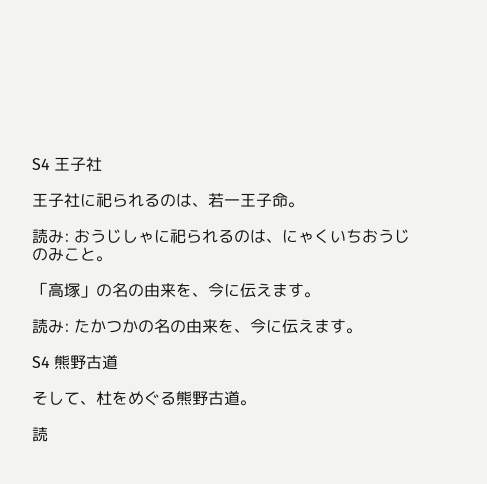S4 王子社

王子社に祀られるのは、若一王子命。

読み: おうじしゃに祀られるのは、にゃくいちおうじのみこと。

「高塚」の名の由来を、今に伝えます。

読み: たかつかの名の由来を、今に伝えます。

S4 熊野古道

そして、杜をめぐる熊野古道。

読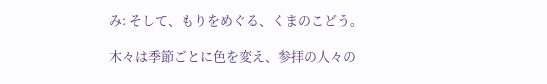み: そして、もりをめぐる、くまのこどう。

木々は季節ごとに色を変え、参拝の人々の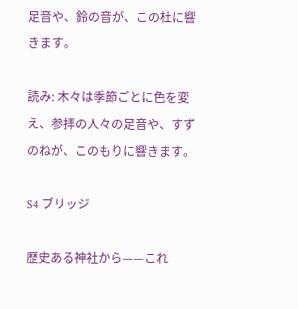足音や、鈴の音が、この杜に響きます。

読み: 木々は季節ごとに色を変え、参拝の人々の足音や、すずのねが、このもりに響きます。

S4 ブリッジ

歴史ある神社から——これ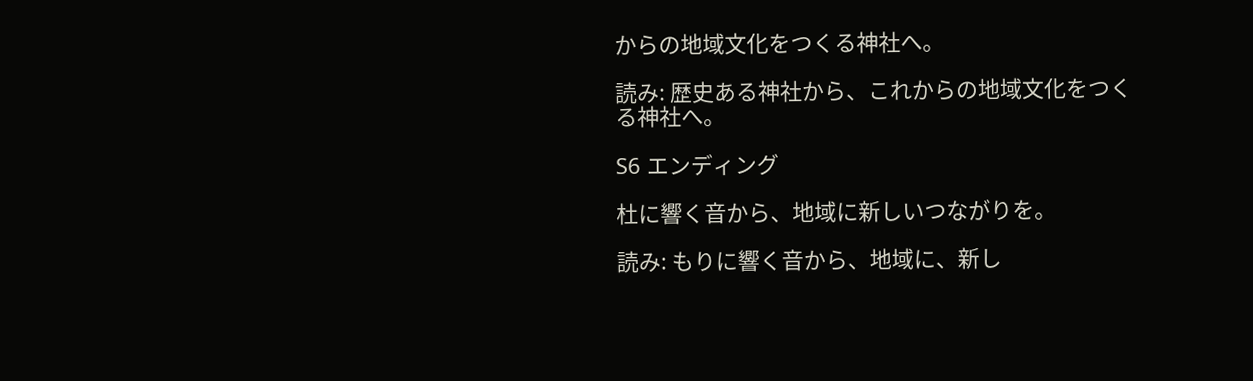からの地域文化をつくる神社へ。

読み: 歴史ある神社から、これからの地域文化をつくる神社へ。

S6 エンディング

杜に響く音から、地域に新しいつながりを。

読み: もりに響く音から、地域に、新し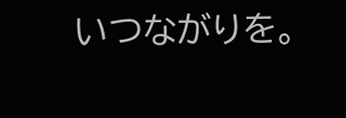いつながりを。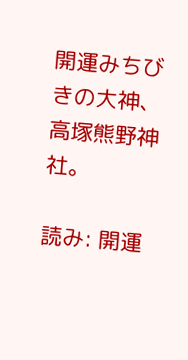開運みちびきの大神、高塚熊野神社。

読み: 開運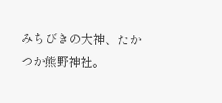みちびきの大神、たかつか熊野神社。